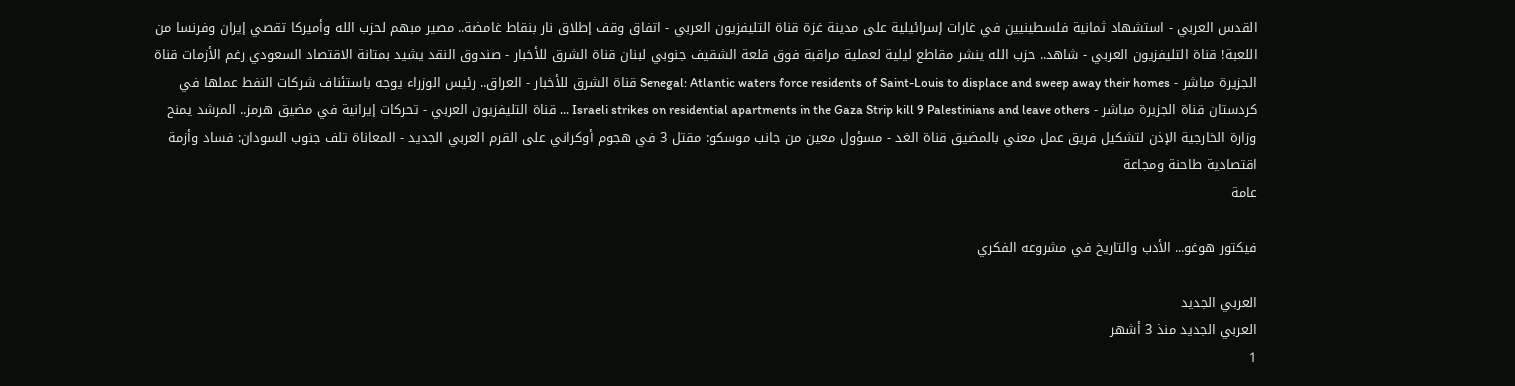القدس العربي - استشهاد ثمانية فلسطينيين في غارات إسرائيلية على مدينة غزة قناة التليفزيون العربي - اتفاق وقف إطلاق نار بنقاط غامضة.. مصير مبهم لحزب الله وأميركا تقصي إيران وفرنسا من اللعبة! قناة التليفزيون العربي - شاهد.. حزب الله ينشر مقاطع ليلية لعملية مراقبة فوق قلعة الشقيف جنوبي لبنان قناة الشرق للأخبار - صندوق النقد يشيد بمتانة الاقتصاد السعودي رغم الأزمات قناة الجزيرة مباشر - Senegal: Atlantic waters force residents of Saint-Louis to displace and sweep away their homes قناة الشرق للأخبار - العراق.. رئيس الوزراء يوجه باستئناف شركات النفط عملها في كردستان قناة الجزيرة مباشر - Israeli strikes on residential apartments in the Gaza Strip kill 9 Palestinians and leave others ... قناة التليفزيون العربي - تحركات إيرانية في مضيق هرمز.. المرشد يمنح وزارة الخارجية الإذن لتشكيل فريق عمل معني بالمضيق قناة الغد - مسؤول معين من جانب موسكو: مقتل 3 في هجوم أوكراني على القرم العربي الجديد - المعاناة تلف جنوب السودان: فساد وأزمة اقتصادية طاحنة ومجاعة
عامة

فيكتور هوغو... الأدب والتاريخ في مشروعه الفكري

العربي الجديد
العربي الجديد منذ 3 أشهر
1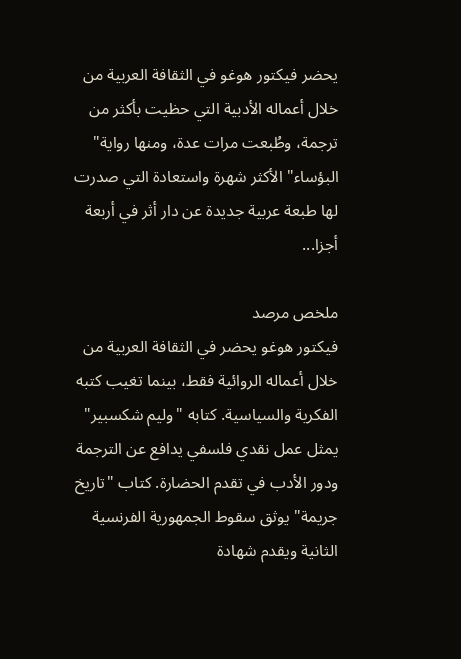يحضر فيكتور هوغو في الثقافة العربية من خلال أعماله الأدبية التي حظيت بأكثر من ترجمة، وطُبعت مرات عدة، ومنها رواية" البؤساء" الأكثر شهرة واستعادة التي صدرت لها طبعة عربية جديدة عن دار أثر في أربعة أجزا...

ملخص مرصد
فيكتور هوغو يحضر في الثقافة العربية من خلال أعماله الروائية فقط، بينما تغيب كتبه الفكرية والسياسية. كتابه "وليم شكسبير" يمثل عمل نقدي فلسفي يدافع عن الترجمة ودور الأدب في تقدم الحضارة. كتاب "تاريخ جريمة" يوثق سقوط الجمهورية الفرنسية الثانية ويقدم شهادة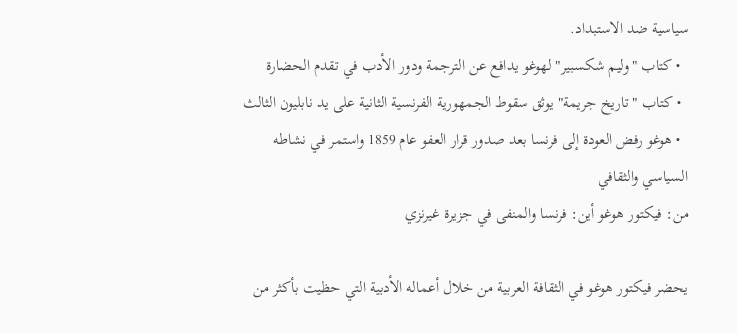سياسية ضد الاستبداد.
  • كتاب "وليم شكسبير" لهوغو يدافع عن الترجمة ودور الأدب في تقدم الحضارة
  • كتاب "تاريخ جريمة" يوثق سقوط الجمهورية الفرنسية الثانية على يد نابليون الثالث
  • هوغو رفض العودة إلى فرنسا بعد صدور قرار العفو عام 1859 واستمر في نشاطه السياسي والثقافي
من: فيكتور هوغو أين: فرنسا والمنفى في جزيرة غيرنزي

يحضر فيكتور هوغو في الثقافة العربية من خلال أعماله الأدبية التي حظيت بأكثر من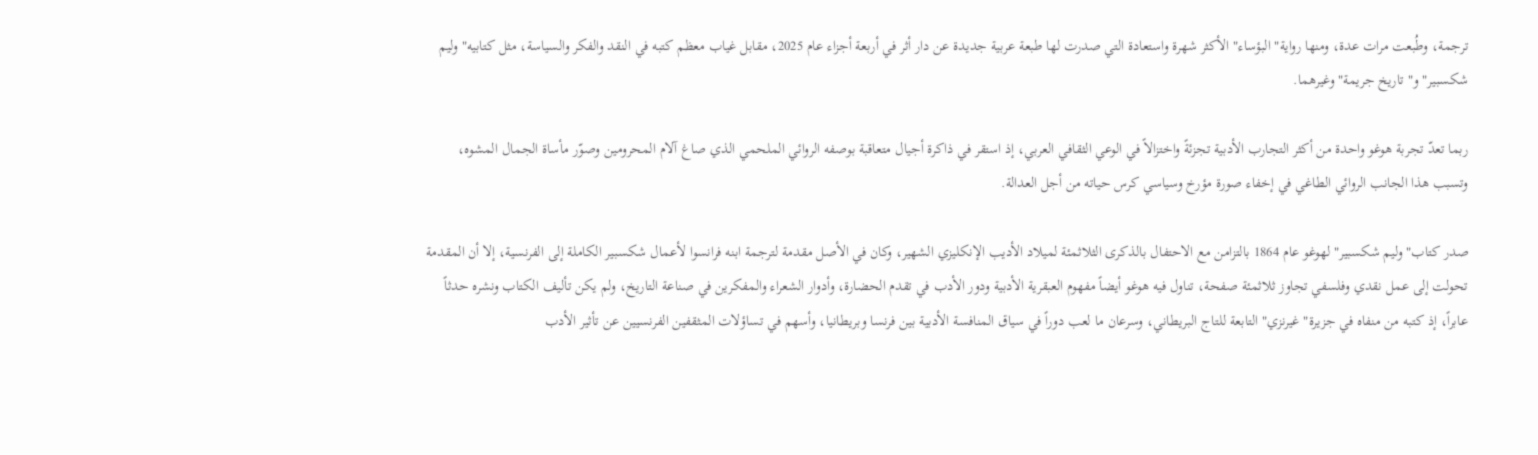ترجمة، وطُبعت مرات عدة، ومنها رواية" البؤساء" الأكثر شهرة واستعادة التي صدرت لها طبعة عربية جديدة عن دار أثر في أربعة أجزاء عام 2025، مقابل غياب معظم كتبه في النقد والفكر والسياسة، مثل كتابيه" وليم شكسبير" و" تاريخ جريمة" وغيرهما.

ربما تعدّ تجربة هوغو واحدة من أكثر التجارب الأدبية تجزئةً واختزالاً في الوعي الثقافي العربي، إذ استقر في ذاكرة أجيال متعاقبة بوصفه الروائي الملحمي الذي صاغ آلام المحرومين وصوّر مأساة الجمال المشوه، وتسبب هذا الجانب الروائي الطاغي في إخفاء صورة مؤرخ وسياسي كرس حياته من أجل العدالة.

صدر كتاب" وليم شكسبير" لهوغو عام 1864 بالتزامن مع الاحتفال بالذكرى الثلاثمئة لميلاد الأديب الإنكليزي الشهير، وكان في الأصل مقدمة لترجمة ابنه فرانسوا لأعمال شكسبير الكاملة إلى الفرنسية، إلا أن المقدمة تحولت إلى عمل نقدي وفلسفي تجاوز ثلاثمئة صفحة، تناول فيه هوغو أيضاً مفهوم العبقرية الأدبية ودور الأدب في تقدم الحضارة، وأدوار الشعراء والمفكرين في صناعة التاريخ، ولم يكن تأليف الكتاب ونشره حدثاً عابراً، إذ كتبه من منفاه في جزيرة" غيرنزي" التابعة للتاج البريطاني، وسرعان ما لعب دوراً في سياق المنافسة الأدبية بين فرنسا وبريطانيا، وأسهم في تساؤلات المثقفين الفرنسيين عن تأثير الأدب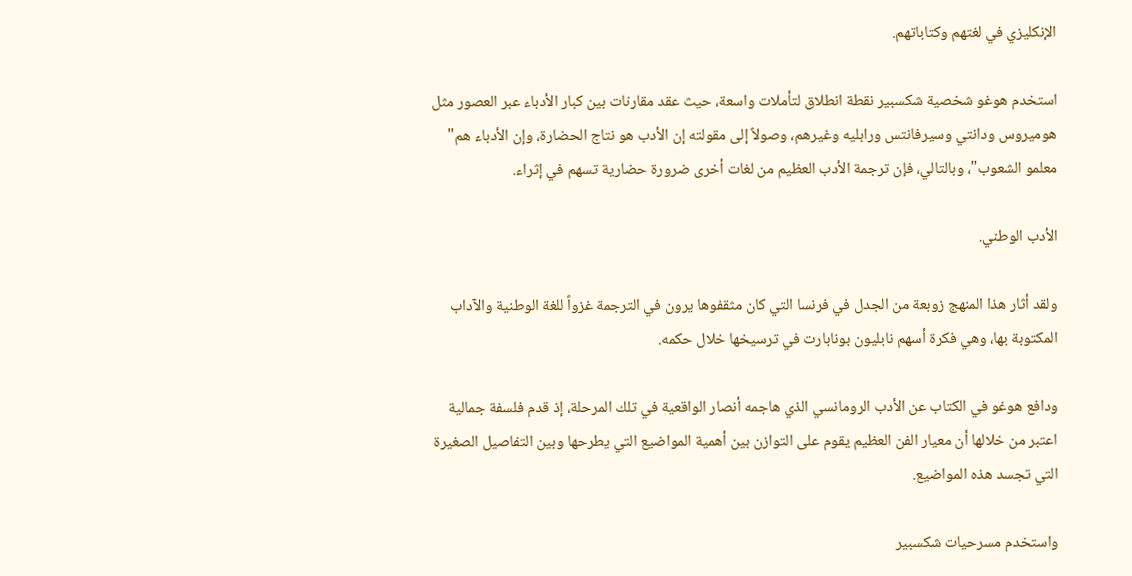الإنكليزي في لغتهم وكتاباتهم.

استخدم هوغو شخصية شكسبير نقطة انطلاق لتأملات واسعة، حيث عقد مقارنات بين كبار الأدباء عبر العصور مثل هوميروس ودانتي وسيرفانتس ورابليه وغيرهم، وصولاً إلى مقولته إن الأدب هو نتاج الحضارة، وإن الأدباء هم" معلمو الشعوب"، وبالتالي، فإن ترجمة الأدب العظيم من لغات أخرى ضرورة حضارية تسهم في إثراء.

الأدب الوطني.

ولقد أثار هذا المنهج زوبعة من الجدل في فرنسا التي كان مثقفوها يرون في الترجمة غزواً للغة الوطنية والآداب المكتوبة بها، وهي فكرة أسهم نابليون بونابارت في ترسيخها خلال حكمه.

ودافع هوغو في الكتاب عن الأدب الرومانسي الذي هاجمه أنصار الواقعية في تلك المرحلة، إذ قدم فلسفة جمالية اعتبر من خلالها أن معيار الفن العظيم يقوم على التوازن بين أهمية المواضيع التي يطرحها وبين التفاصيل الصغيرة التي تجسد هذه المواضيع.

واستخدم مسرحيات شكسبير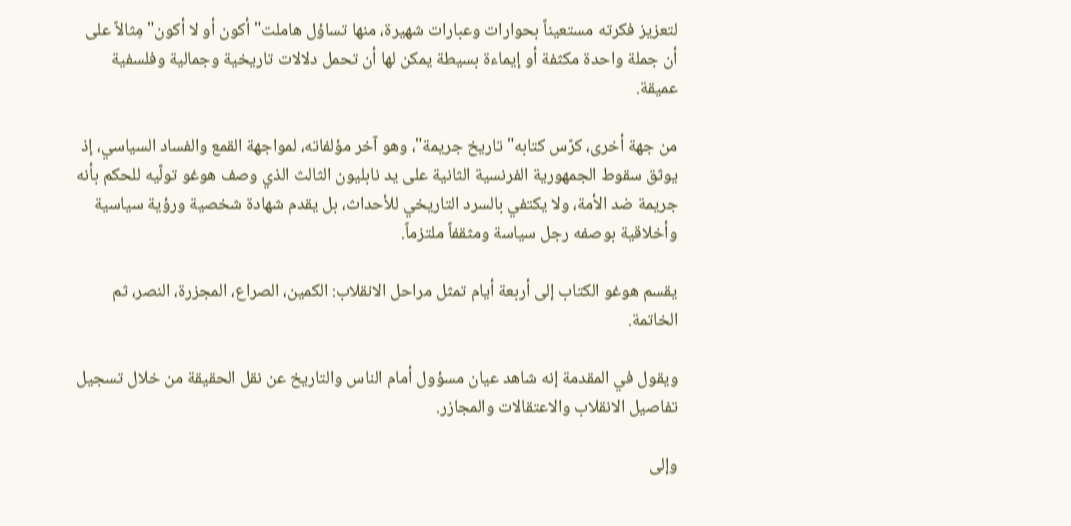لتعزيز فكرته مستعيناً بحوارات وعبارات شهيرة، منها تساؤل هاملت" أكون أو لا أكون" مِثالاً على أن جملة واحدة مكثفة أو إيماءة بسيطة يمكن لها أن تحمل دلالات تاريخية وجمالية وفلسفية عميقة.

من جهة أخرى، كرّس كتابه" تاريخ جريمة"، وهو آخر مؤلفاته، لمواجهة القمع والفساد السياسي، إذ يوثق سقوط الجمهورية الفرنسية الثانية على يد نابليون الثالث الذي وصف هوغو تولّيه للحكم بأنه جريمة ضد الأمة، ولا يكتفي بالسرد التاريخي للأحداث، بل يقدم شهادة شخصية ورؤية سياسية وأخلاقية بوصفه رجل سياسة ومثقفاً ملتزماً.

يقسم هوغو الكتاب إلى أربعة أيام تمثل مراحل الانقلاب: الكمين، الصراع، المجزرة، النصر، ثم الخاتمة.

ويقول في المقدمة إنه شاهد عيان مسؤول أمام الناس والتاريخ عن نقل الحقيقة من خلال تسجيل تفاصيل الانقلاب والاعتقالات والمجازر.

وإلى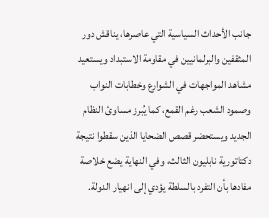جانب الأحداث السياسية التي عاصرها، يناقش دور المثقفين والبرلمانيين في مقاومة الاستبداد ويستعيد مشاهد المواجهات في الشوارع وخطابات النواب وصمود الشعب رغم القمع، كما يُبرز مساوئ النظام الجديد ويستحضر قصص الضحايا الذين سقطوا نتيجة دكتاتورية نابليون الثالث، وفي النهاية يضع خلاصة مفادها بأن التفرد بالسلطة يؤدي إلى انهيار الدولة.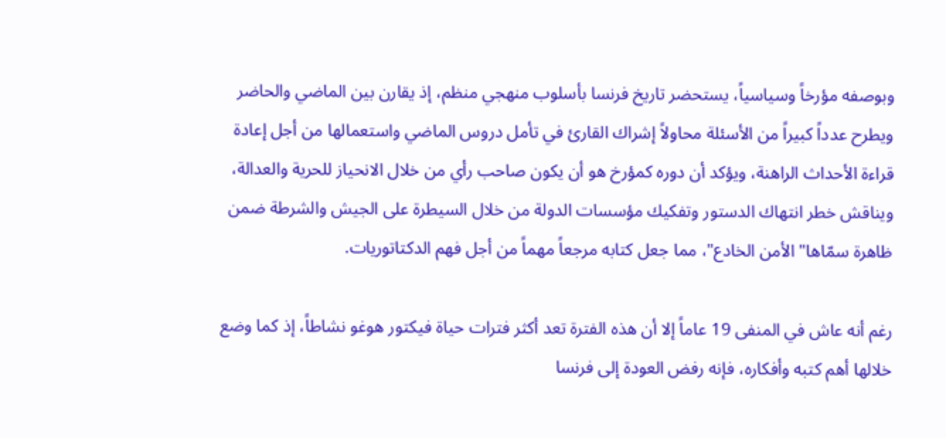وبوصفه مؤرخاً وسياسياً، يستحضر تاريخ فرنسا بأسلوب منهجي منظم، إذ يقارن بين الماضي والحاضر ويطرح عدداً كبيراً من الأسئلة محاولاً إشراك القارئ في تأمل دروس الماضي واستعمالها من أجل إعادة قراءة الأحداث الراهنة، ويؤكد أن دوره كمؤرخ هو أن يكون صاحب رأي من خلال الانحياز للحرية والعدالة، ويناقش خطر انتهاك الدستور وتفكيك مؤسسات الدولة من خلال السيطرة على الجيش والشرطة ضمن ظاهرة سمّاها" الأمن الخادع"، مما جعل كتابه مرجعاً مهماً من أجل فهم الدكتاتوريات.

رغم أنه عاش في المنفى 19 عاماً إلا أن هذه الفترة تعد أكثر فترات حياة فيكتور هوغو نشاطاً، إذ كما وضع خلالها أهم كتبه وأفكاره، فإنه رفض العودة إلى فرنسا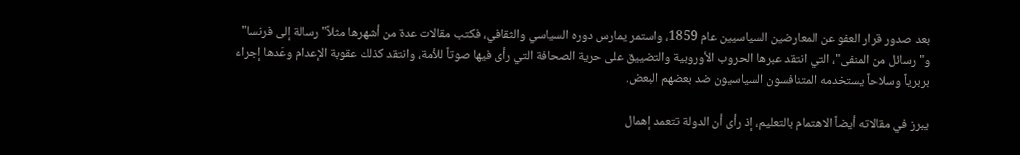بعد صدور قرار العفو عن المعارضين السياسيين عام 1859، واستمر يمارس دوره السياسي والثقافي، فكتب مقالات عدة من أشهرها مثلاً" رسالة إلى فرنسا" و" رسائل من المنفى"، التي انتقد عبرها الحروب الأوروبية والتضييق على حرية الصحافة التي رأى فيها صوتاً للأمة، وانتقد كذلك عقوبة الإعدام وعَدها إجراء بربرياً وسلاحاً يستخدمه المتنافسون السياسيون ضد بعضهم البعض.

يبرز في مقالاته أيضاً الاهتمام بالتعليم، إذ رأى أن الدولة تتعمد إهمال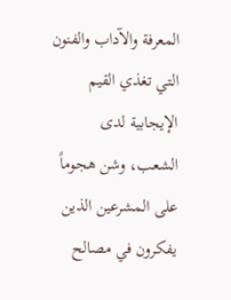المعرفة والآداب والفنون التي تغذي القيم الإيجابية لدى الشعب، وشن هجوماً على المشرعين الذين يفكرون في مصالح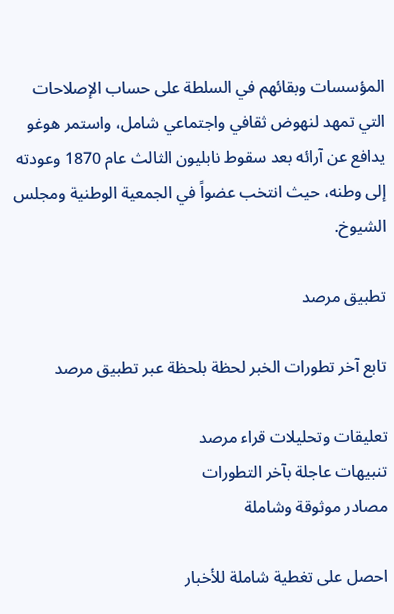المؤسسات وبقائهم في السلطة على حساب الإصلاحات التي تمهد لنهوض ثقافي واجتماعي شامل، واستمر هوغو يدافع عن آرائه بعد سقوط نابليون الثالث عام 1870 وعودته إلى وطنه، حيث انتخب عضواً في الجمعية الوطنية ومجلس الشيوخ.

تطبيق مرصد

تابع آخر تطورات الخبر لحظة بلحظة عبر تطبيق مرصد

تعليقات وتحليلات قراء مرصد
تنبيهات عاجلة بآخر التطورات
مصادر موثوقة وشاملة

احصل على تغطية شاملة للأخبار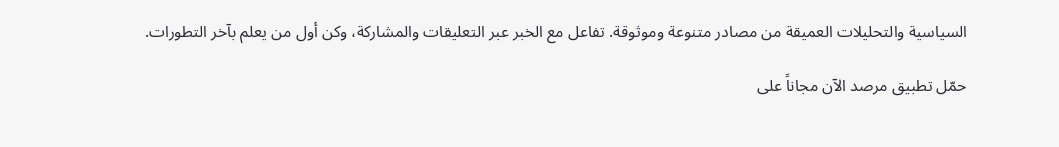السياسية والتحليلات العميقة من مصادر متنوعة وموثوقة. تفاعل مع الخبر عبر التعليقات والمشاركة، وكن أول من يعلم بآخر التطورات.

حمّل تطبيق مرصد الآن مجاناً على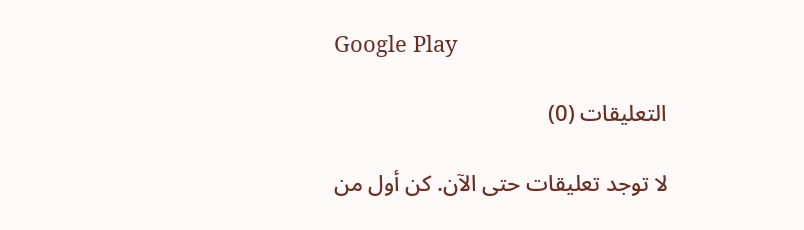Google Play

التعليقات (0)

لا توجد تعليقات حتى الآن. كن أول من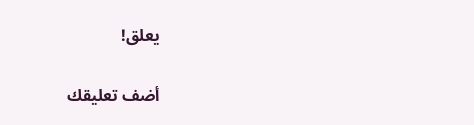يعلق!

أضف تعليقك